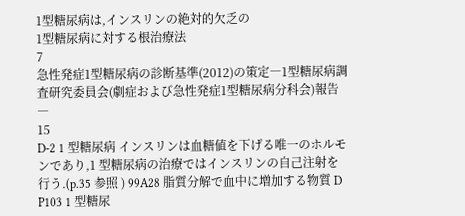1型糖尿病は,インスリンの絶対的欠乏の
1型糖尿病に対する根治療法
7
急性発症1型糖尿病の診断基準(2012)の策定―1型糖尿病調査研究委員会(劇症および急性発症1型糖尿病分科会)報告―
15
D-2 1 型糖尿病 インスリンは血糖値を下げる唯一のホルモンであり,1 型糖尿病の治療ではインスリンの自己注射を行う.(p.35 参照 ) 99A28 脂質分解で血中に増加する物質 D P103 1 型糖尿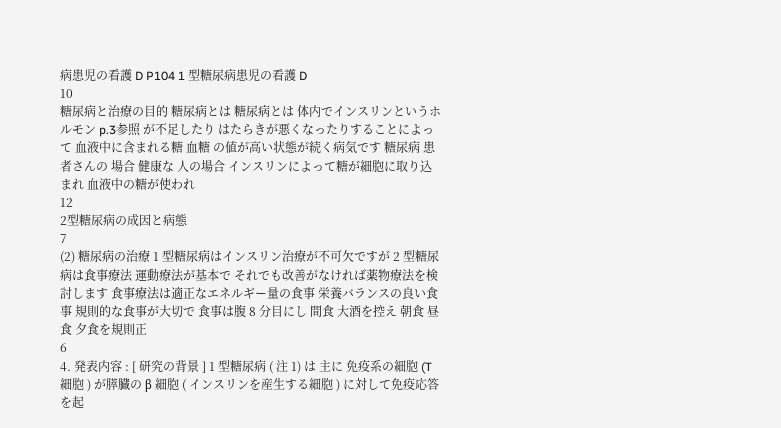病患児の看護 D P104 1 型糖尿病患児の看護 D
10
糖尿病と治療の目的 糖尿病とは 糖尿病とは 体内でインスリンというホルモン p.3参照 が不足したり はたらきが悪くなったりすることによって 血液中に含まれる糖 血糖 の値が高い状態が続く病気です 糖尿病 患者さんの 場合 健康な 人の場合 インスリンによって糖が細胞に取り込まれ 血液中の糖が使われ
12
2型糖尿病の成因と病態
7
(2) 糖尿病の治療 1 型糖尿病はインスリン治療が不可欠ですが 2 型糖尿病は食事療法 運動療法が基本で それでも改善がなければ薬物療法を検討します 食事療法は適正なエネルギー量の食事 栄養バランスの良い食事 規則的な食事が大切で 食事は腹 8 分目にし 間食 大酒を控え 朝食 昼食 夕食を規則正
6
4. 発表内容 : [ 研究の背景 ] 1 型糖尿病 ( 注 1) は 主に 免疫系の細胞 (T 細胞 ) が膵臓の β 細胞 ( インスリンを産生する細胞 ) に対して免疫応答を起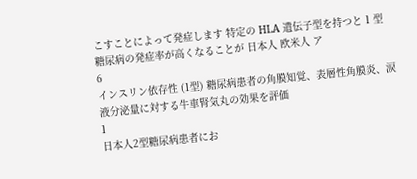こすことによって発症します 特定の HLA 遺伝子型を持つと 1 型糖尿病の発症率が高くなることが 日本人 欧米人 ア
6
インスリン依存性 (1型) 糖尿病患者の角膜知覚、表層性角膜炎、涙液分泌量に対する牛車腎気丸の効果を評価
1
日本人2型糖尿病患者にお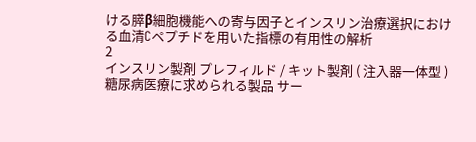ける膵β細胞機能への寄与因子とインスリン治療選択における血清Cペプチドを用いた指標の有用性の解析
2
インスリン製剤 プレフィルド / キット製剤 ( 注入器一体型 ) 糖尿病医療に求められる製品 サー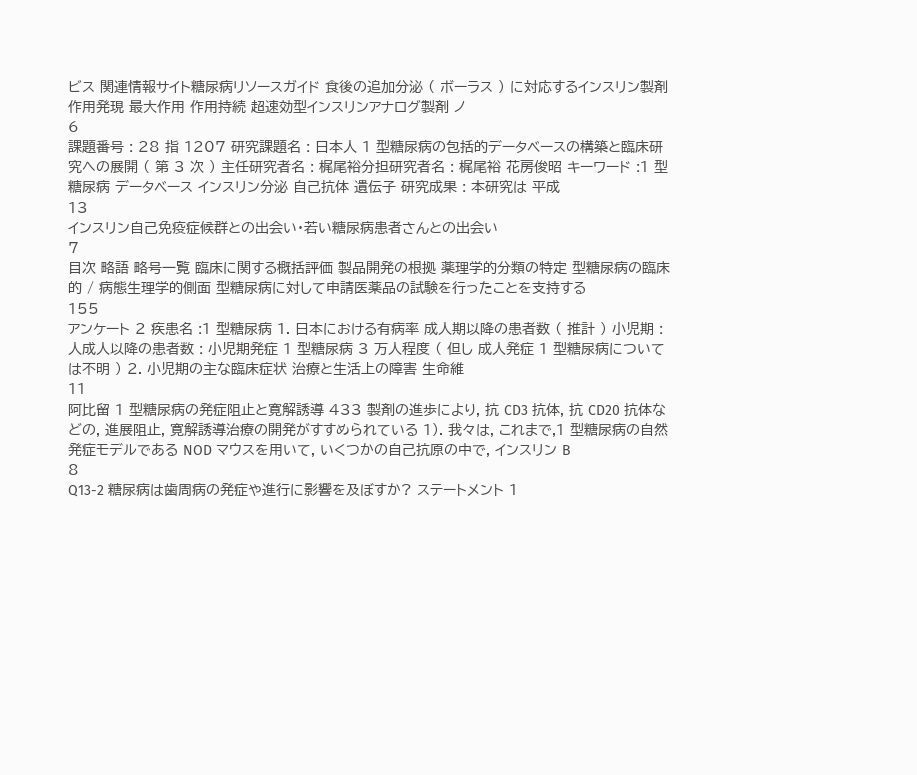ビス 関連情報サイト糖尿病リソースガイド 食後の追加分泌 ( ボーラス ) に対応するインスリン製剤 作用発現 最大作用 作用持続 超速効型インスリンアナログ製剤 ノ
6
課題番号 : 28 指 1207 研究課題名 : 日本人 1 型糖尿病の包括的データベースの構築と臨床研究への展開 ( 第 3 次 ) 主任研究者名 : 梶尾裕分担研究者名 : 梶尾裕 花房俊昭 キーワード :1 型糖尿病 データベース インスリン分泌 自己抗体 遺伝子 研究成果 : 本研究は 平成
13
インスリン自己免疫症候群との出会い・若い糖尿病患者さんとの出会い
7
目次 略語 略号一覧 臨床に関する概括評価 製品開発の根拠 薬理学的分類の特定 型糖尿病の臨床的 / 病態生理学的側面 型糖尿病に対して申請医薬品の試験を行ったことを支持する
155
アンケート 2 疾患名 :1 型糖尿病 1. 日本における有病率 成人期以降の患者数 ( 推計 ) 小児期 : 人成人以降の患者数 : 小児期発症 1 型糖尿病 3 万人程度 ( 但し 成人発症 1 型糖尿病については不明 ) 2. 小児期の主な臨床症状 治療と生活上の障害 生命維
11
阿比留 1 型糖尿病の発症阻止と寛解誘導 433 製剤の進歩により, 抗 CD3 抗体, 抗 CD20 抗体などの, 進展阻止, 寛解誘導治療の開発がすすめられている 1). 我々は, これまで,1 型糖尿病の自然発症モデルである NOD マウスを用いて, いくつかの自己抗原の中で, インスリン B
8
Q13-2 糖尿病は歯周病の発症や進行に影響を及ぼすか? ステートメント 1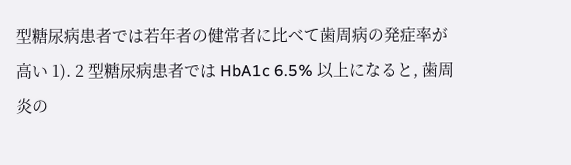型糖尿病患者では若年者の健常者に比べて歯周病の発症率が高い 1). 2 型糖尿病患者では HbA1c 6.5% 以上になると, 歯周炎の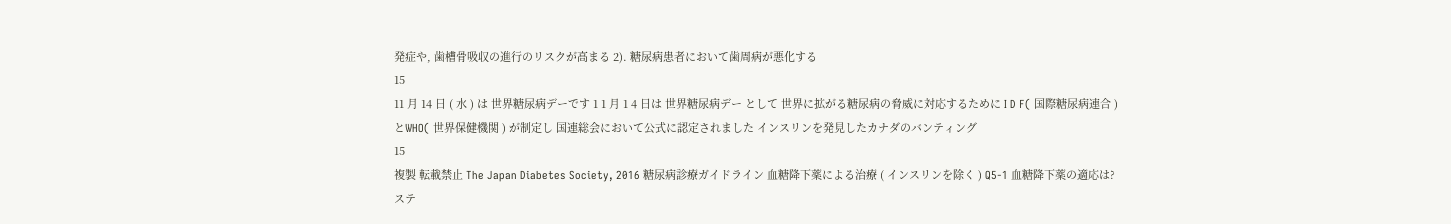発症や, 歯槽骨吸収の進行のリスクが高まる 2). 糖尿病患者において歯周病が悪化する
15
11 月 14 日 ( 水 ) は 世界糖尿病デーです 1 1 月 1 4 日は 世界糖尿病デー として 世界に拡がる糖尿病の脅威に対応するために I D F( 国際糖尿病連合 ) とWHO( 世界保健機関 ) が制定し 国連総会において公式に認定されました インスリンを発見したカナダのバンティング
15
複製 転載禁止 The Japan Diabetes Society, 2016 糖尿病診療ガイドライン 血糖降下薬による治療 ( インスリンを除く ) Q5-1 血糖降下薬の適応は? ステ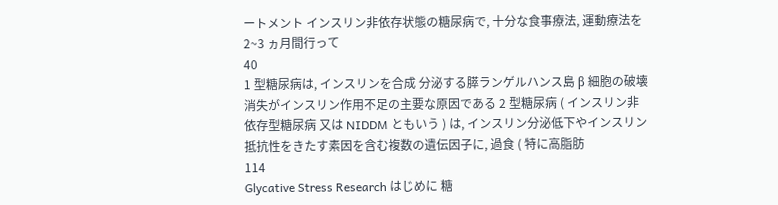ートメント インスリン非依存状態の糖尿病で, 十分な食事療法, 運動療法を 2~3 ヵ月間行って
40
1 型糖尿病は, インスリンを合成 分泌する膵ランゲルハンス島 β 細胞の破壊 消失がインスリン作用不足の主要な原因である 2 型糖尿病 ( インスリン非依存型糖尿病 又は NIDDM ともいう ) は, インスリン分泌低下やインスリン抵抗性をきたす素因を含む複数の遺伝因子に, 過食 ( 特に高脂肪
114
Glycative Stress Research はじめに 糖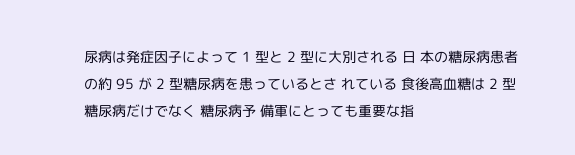尿病は発症因子によって 1 型と 2 型に大別される 日 本の糖尿病患者の約 95 が 2 型糖尿病を患っているとさ れている 食後高血糖は 2 型糖尿病だけでなく 糖尿病予 備軍にとっても重要な指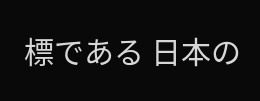標である 日本の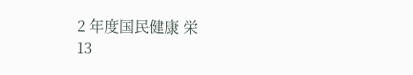2 年度国民健康 栄
13